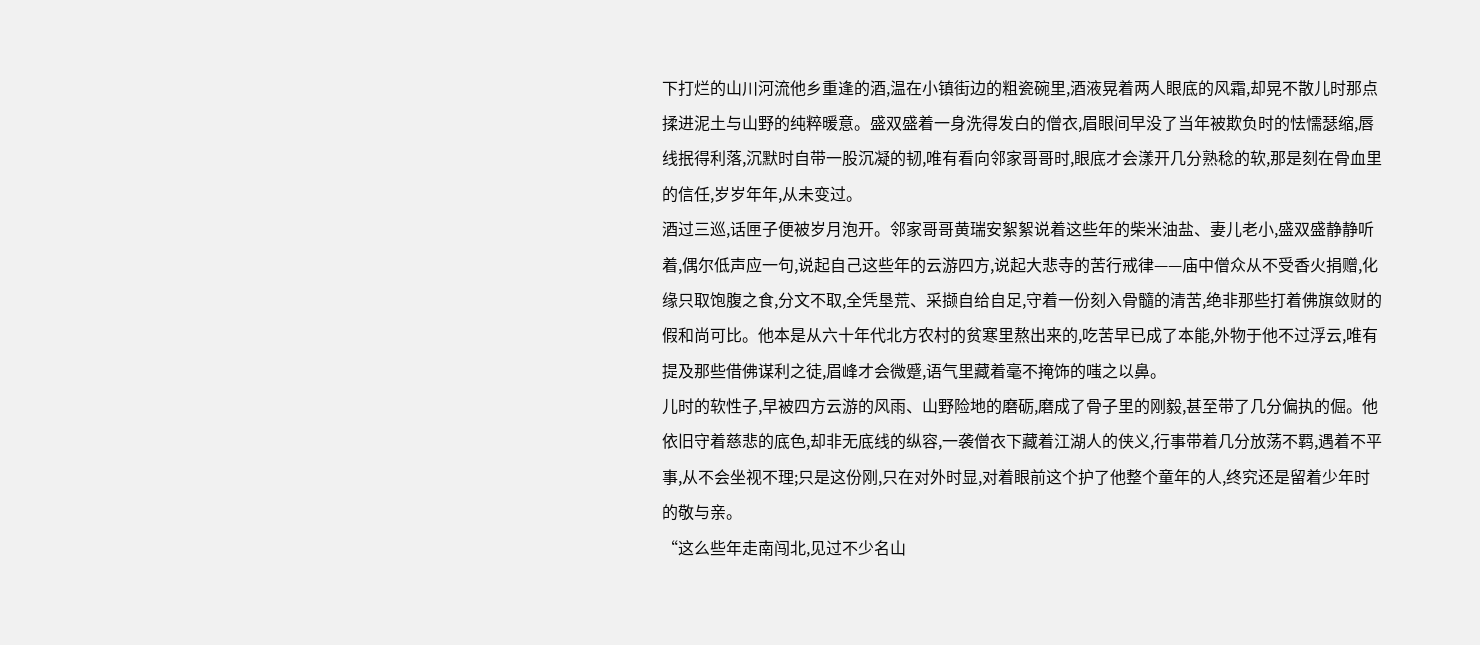下打烂的山川河流他乡重逢的酒,温在小镇街边的粗瓷碗里,酒液晃着两人眼底的风霜,却晃不散儿时那点揉进泥土与山野的纯粹暖意。盛双盛着一身洗得发白的僧衣,眉眼间早没了当年被欺负时的怯懦瑟缩,唇线抿得利落,沉默时自带一股沉凝的韧,唯有看向邻家哥哥时,眼底才会漾开几分熟稔的软,那是刻在骨血里的信任,岁岁年年,从未变过。
酒过三巡,话匣子便被岁月泡开。邻家哥哥黄瑞安絮絮说着这些年的柴米油盐、妻儿老小,盛双盛静静听着,偶尔低声应一句,说起自己这些年的云游四方,说起大悲寺的苦行戒律——庙中僧众从不受香火捐赠,化缘只取饱腹之食,分文不取,全凭垦荒、采撷自给自足,守着一份刻入骨髓的清苦,绝非那些打着佛旗敛财的假和尚可比。他本是从六十年代北方农村的贫寒里熬出来的,吃苦早已成了本能,外物于他不过浮云,唯有提及那些借佛谋利之徒,眉峰才会微蹙,语气里藏着毫不掩饰的嗤之以鼻。
儿时的软性子,早被四方云游的风雨、山野险地的磨砺,磨成了骨子里的刚毅,甚至带了几分偏执的倔。他依旧守着慈悲的底色,却非无底线的纵容,一袭僧衣下藏着江湖人的侠义,行事带着几分放荡不羁,遇着不平事,从不会坐视不理;只是这份刚,只在对外时显,对着眼前这个护了他整个童年的人,终究还是留着少年时的敬与亲。
“这么些年走南闯北,见过不少名山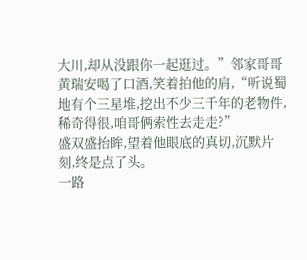大川,却从没跟你一起逛过。”邻家哥哥黄瑞安喝了口酒,笑着拍他的肩,“听说蜀地有个三星堆,挖出不少三千年的老物件,稀奇得很,咱哥俩索性去走走?”
盛双盛抬眸,望着他眼底的真切,沉默片刻,终是点了头。
一路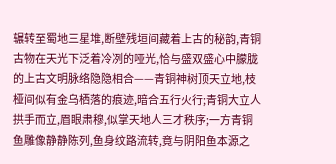辗转至蜀地三星堆,断壁残垣间藏着上古的秘韵,青铜古物在天光下泛着冷冽的哑光,恰与盛双盛心中朦胧的上古文明脉络隐隐相合——青铜神树顶天立地,枝桠间似有金乌栖落的痕迹,暗合五行火行;青铜大立人拱手而立,眉眼肃穆,似掌天地人三才秩序;一方青铜鱼雕像静静陈列,鱼身纹路流转,竟与阴阳鱼本源之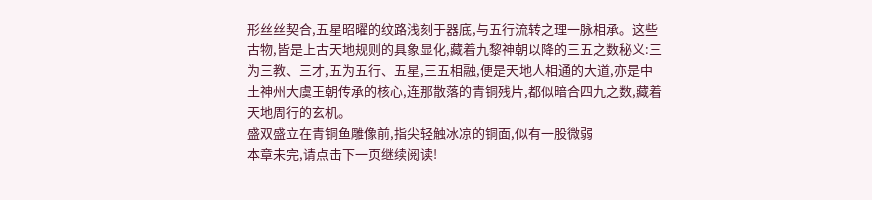形丝丝契合,五星昭曜的纹路浅刻于器底,与五行流转之理一脉相承。这些古物,皆是上古天地规则的具象显化,藏着九黎神朝以降的三五之数秘义:三为三教、三才,五为五行、五星,三五相融,便是天地人相通的大道,亦是中土神州大虞王朝传承的核心,连那散落的青铜残片,都似暗合四九之数,藏着天地周行的玄机。
盛双盛立在青铜鱼雕像前,指尖轻触冰凉的铜面,似有一股微弱
本章未完,请点击下一页继续阅读!